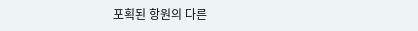포획된 항원의 다른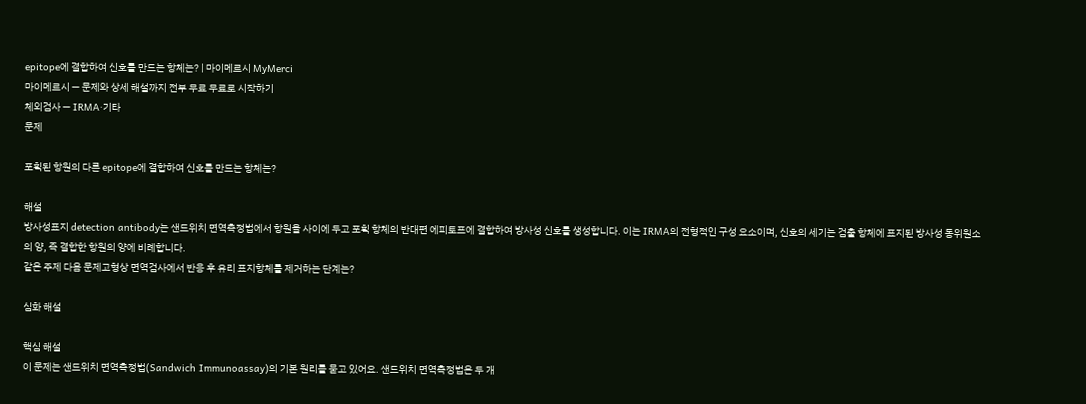epitope에 결합하여 신호를 만드는 항체는? | 마이메르시 MyMerci
마이메르시 — 문제와 상세 해설까지 전부 무료 무료로 시작하기
체외검사 — IRMA·기타
문제

포획된 항원의 다른 epitope에 결합하여 신호를 만드는 항체는?

해설
방사성표지 detection antibody는 샌드위치 면역측정법에서 항원을 사이에 두고 포획 항체의 반대편 에피토프에 결합하여 방사성 신호를 생성합니다. 이는 IRMA의 전형적인 구성 요소이며, 신호의 세기는 검출 항체에 표지된 방사성 동위원소의 양, 즉 결합한 항원의 양에 비례합니다.
같은 주제 다음 문제고형상 면역검사에서 반응 후 유리 표지항체를 제거하는 단계는?

심화 해설

핵심 해설
이 문제는 샌드위치 면역측정법(Sandwich Immunoassay)의 기본 원리를 묻고 있어요. 샌드위치 면역측정법은 두 개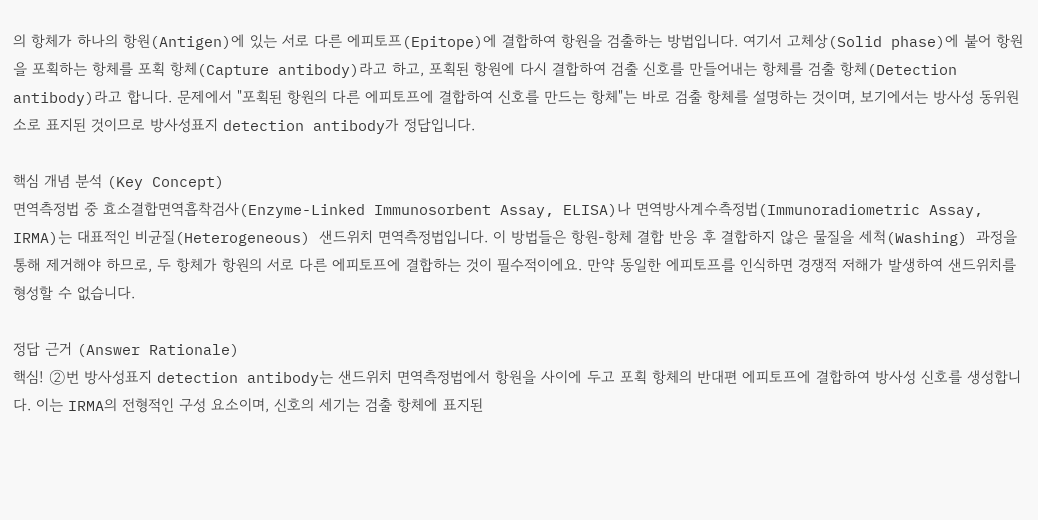의 항체가 하나의 항원(Antigen)에 있는 서로 다른 에피토프(Epitope)에 결합하여 항원을 검출하는 방법입니다. 여기서 고체상(Solid phase)에 붙어 항원을 포획하는 항체를 포획 항체(Capture antibody)라고 하고, 포획된 항원에 다시 결합하여 검출 신호를 만들어내는 항체를 검출 항체(Detection antibody)라고 합니다. 문제에서 "포획된 항원의 다른 에피토프에 결합하여 신호를 만드는 항체"는 바로 검출 항체를 설명하는 것이며, 보기에서는 방사성 동위원소로 표지된 것이므로 방사성표지 detection antibody가 정답입니다.

핵심 개념 분석 (Key Concept)
면역측정법 중 효소결합면역흡착검사(Enzyme-Linked Immunosorbent Assay, ELISA)나 면역방사계수측정법(Immunoradiometric Assay, IRMA)는 대표적인 비균질(Heterogeneous) 샌드위치 면역측정법입니다. 이 방법들은 항원-항체 결합 반응 후 결합하지 않은 물질을 세척(Washing) 과정을 통해 제거해야 하므로, 두 항체가 항원의 서로 다른 에피토프에 결합하는 것이 필수적이에요. 만약 동일한 에피토프를 인식하면 경쟁적 저해가 발생하여 샌드위치를 형성할 수 없습니다.

정답 근거 (Answer Rationale)
핵심! ②번 방사성표지 detection antibody는 샌드위치 면역측정법에서 항원을 사이에 두고 포획 항체의 반대편 에피토프에 결합하여 방사성 신호를 생성합니다. 이는 IRMA의 전형적인 구성 요소이며, 신호의 세기는 검출 항체에 표지된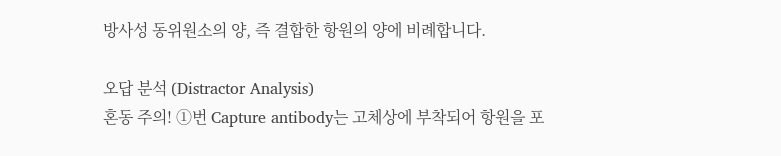방사성 동위원소의 양, 즉 결합한 항원의 양에 비례합니다.

오답 분석 (Distractor Analysis)
혼동 주의! ①번 Capture antibody는 고체상에 부착되어 항원을 포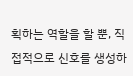획하는 역할을 할 뿐, 직접적으로 신호를 생성하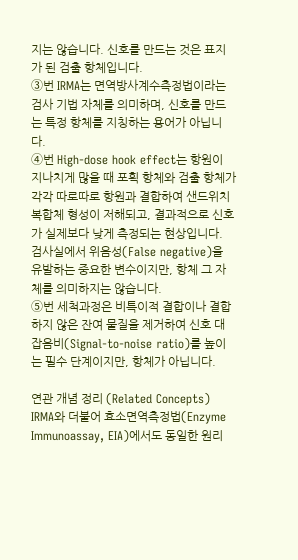지는 않습니다. 신호를 만드는 것은 표지가 된 검출 항체입니다.
③번 IRMA는 면역방사계수측정법이라는 검사 기법 자체를 의미하며, 신호를 만드는 특정 항체를 지칭하는 용어가 아닙니다.
④번 High-dose hook effect는 항원이 지나치게 많을 때 포획 항체와 검출 항체가 각각 따로따로 항원과 결합하여 샌드위치 복합체 형성이 저해되고, 결과적으로 신호가 실제보다 낮게 측정되는 현상입니다. 검사실에서 위음성(False negative)을 유발하는 중요한 변수이지만, 항체 그 자체를 의미하지는 않습니다.
⑤번 세척과정은 비특이적 결합이나 결합하지 않은 잔여 물질을 제거하여 신호 대 잡음비(Signal-to-noise ratio)를 높이는 필수 단계이지만, 항체가 아닙니다.

연관 개념 정리 (Related Concepts)
IRMA와 더불어 효소면역측정법(Enzyme Immunoassay, EIA)에서도 동일한 원리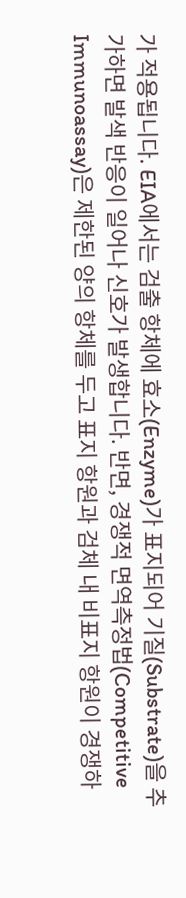가 적용됩니다. EIA에서는 검출 항체에 효소(Enzyme)가 표지되어 기질(Substrate)을 추가하면 발색 반응이 일어나 신호가 발생합니다. 반면, 경쟁적 면역측정법(Competitive Immunoassay)은 제한된 양의 항체를 두고 표지 항원과 검체 내 비표지 항원이 경쟁하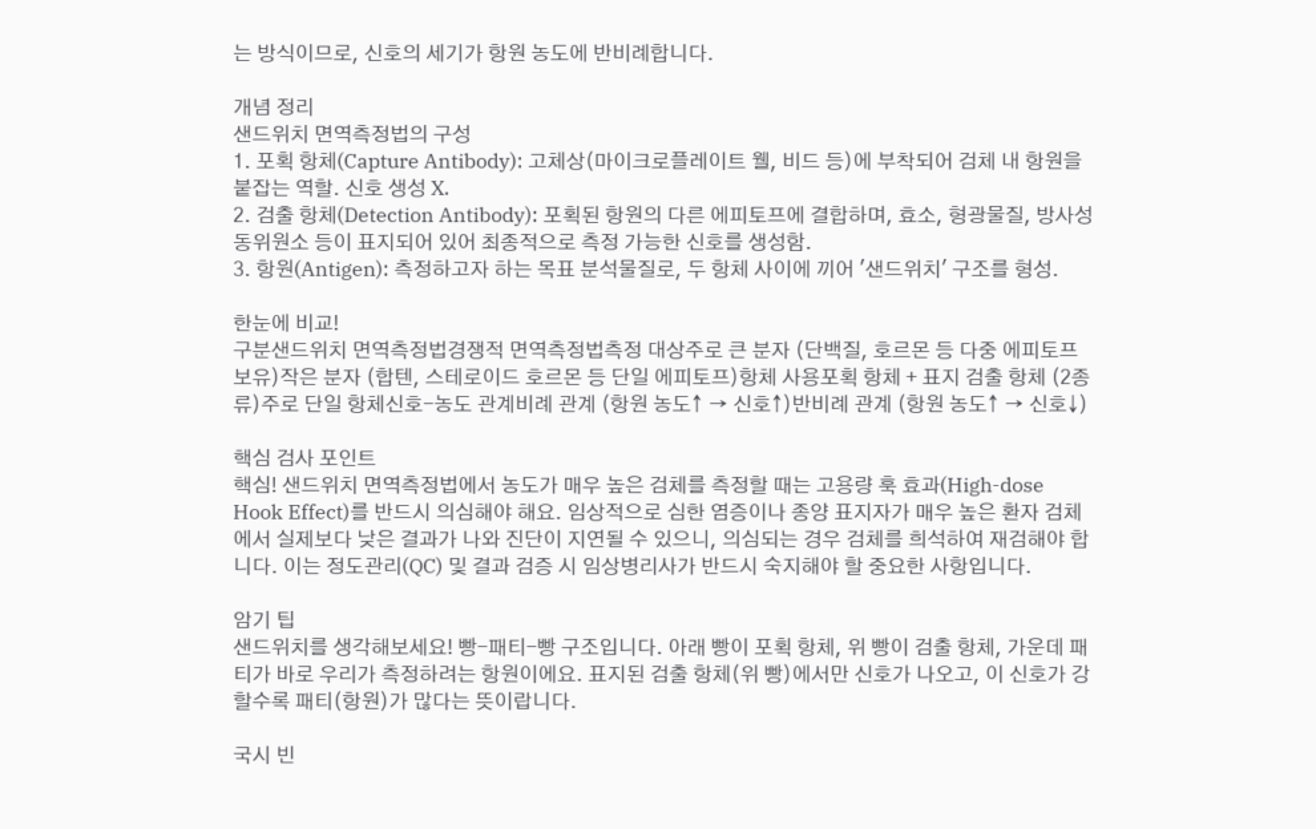는 방식이므로, 신호의 세기가 항원 농도에 반비례합니다.

개념 정리
샌드위치 면역측정법의 구성
1. 포획 항체(Capture Antibody): 고체상(마이크로플레이트 웰, 비드 등)에 부착되어 검체 내 항원을 붙잡는 역할. 신호 생성 X.
2. 검출 항체(Detection Antibody): 포획된 항원의 다른 에피토프에 결합하며, 효소, 형광물질, 방사성 동위원소 등이 표지되어 있어 최종적으로 측정 가능한 신호를 생성함.
3. 항원(Antigen): 측정하고자 하는 목표 분석물질로, 두 항체 사이에 끼어 '샌드위치' 구조를 형성.

한눈에 비교!
구분샌드위치 면역측정법경쟁적 면역측정법측정 대상주로 큰 분자 (단백질, 호르몬 등 다중 에피토프 보유)작은 분자 (합텐, 스테로이드 호르몬 등 단일 에피토프)항체 사용포획 항체 + 표지 검출 항체 (2종류)주로 단일 항체신호-농도 관계비례 관계 (항원 농도↑ → 신호↑)반비례 관계 (항원 농도↑ → 신호↓)

핵심 검사 포인트
핵심! 샌드위치 면역측정법에서 농도가 매우 높은 검체를 측정할 때는 고용량 훅 효과(High-dose Hook Effect)를 반드시 의심해야 해요. 임상적으로 심한 염증이나 종양 표지자가 매우 높은 환자 검체에서 실제보다 낮은 결과가 나와 진단이 지연될 수 있으니, 의심되는 경우 검체를 희석하여 재검해야 합니다. 이는 정도관리(QC) 및 결과 검증 시 임상병리사가 반드시 숙지해야 할 중요한 사항입니다.

암기 팁
샌드위치를 생각해보세요! 빵-패티-빵 구조입니다. 아래 빵이 포획 항체, 위 빵이 검출 항체, 가운데 패티가 바로 우리가 측정하려는 항원이에요. 표지된 검출 항체(위 빵)에서만 신호가 나오고, 이 신호가 강할수록 패티(항원)가 많다는 뜻이랍니다.

국시 빈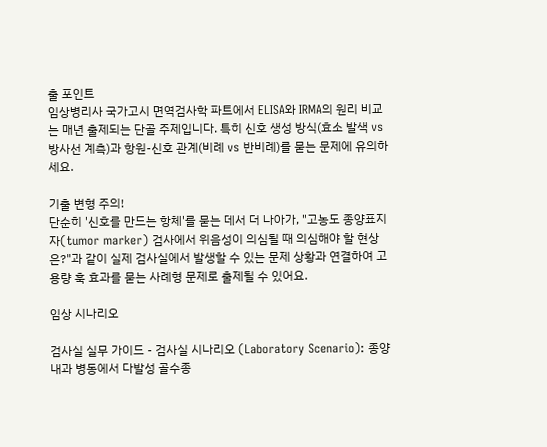출 포인트
임상병리사 국가고시 면역검사학 파트에서 ELISA와 IRMA의 원리 비교는 매년 출제되는 단골 주제입니다. 특히 신호 생성 방식(효소 발색 vs 방사선 계측)과 항원-신호 관계(비례 vs 반비례)를 묻는 문제에 유의하세요.

기출 변형 주의!
단순히 '신호를 만드는 항체'를 묻는 데서 더 나아가, "고농도 종양표지자(tumor marker) 검사에서 위음성이 의심될 때 의심해야 할 현상은?"과 같이 실제 검사실에서 발생할 수 있는 문제 상황과 연결하여 고용량 훅 효과를 묻는 사례형 문제로 출제될 수 있어요.

임상 시나리오

검사실 실무 가이드 - 검사실 시나리오 (Laboratory Scenario): 종양내과 병동에서 다발성 골수종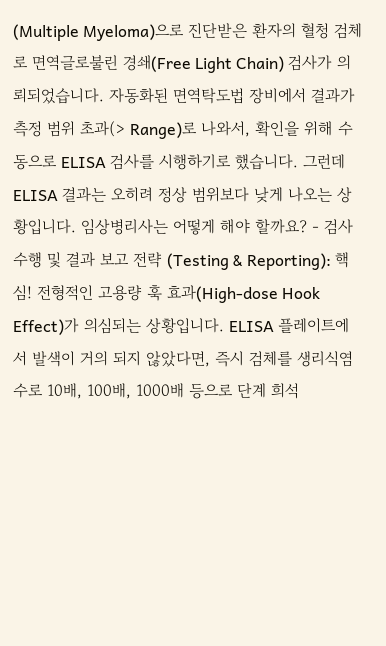(Multiple Myeloma)으로 진단받은 환자의 혈청 검체로 면역글로불린 경쇄(Free Light Chain) 검사가 의뢰되었습니다. 자동화된 면역탁도법 장비에서 결과가 측정 범위 초과(> Range)로 나와서, 확인을 위해 수동으로 ELISA 검사를 시행하기로 했습니다. 그런데 ELISA 결과는 오히려 정상 범위보다 낮게 나오는 상황입니다. 임상병리사는 어떻게 해야 할까요? - 검사 수행 및 결과 보고 전략 (Testing & Reporting): 핵심! 전형적인 고용량 훅 효과(High-dose Hook Effect)가 의심되는 상황입니다. ELISA 플레이트에서 발색이 거의 되지 않았다면, 즉시 검체를 생리식염수로 10배, 100배, 1000배 등으로 단계 희석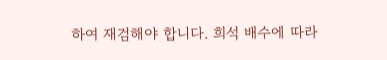하여 재검해야 합니다. 희석 배수에 따라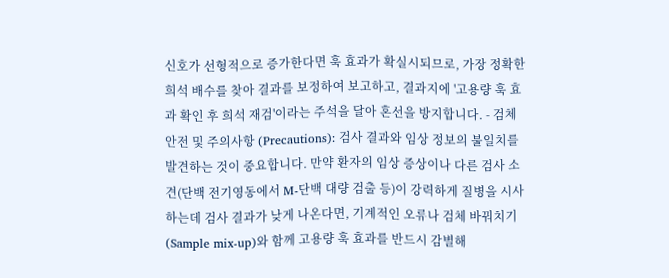신호가 선형적으로 증가한다면 훅 효과가 확실시되므로, 가장 정확한 희석 배수를 찾아 결과를 보정하여 보고하고, 결과지에 '고용량 훅 효과 확인 후 희석 재검'이라는 주석을 달아 혼선을 방지합니다. - 검체 안전 및 주의사항 (Precautions): 검사 결과와 임상 정보의 불일치를 발견하는 것이 중요합니다. 만약 환자의 임상 증상이나 다른 검사 소견(단백 전기영동에서 M-단백 대량 검출 등)이 강력하게 질병을 시사하는데 검사 결과가 낮게 나온다면, 기계적인 오류나 검체 바꿔치기(Sample mix-up)와 함께 고용량 훅 효과를 반드시 감별해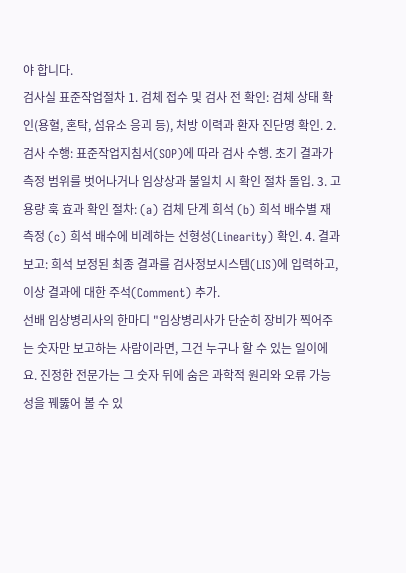야 합니다.
검사실 표준작업절차 1. 검체 접수 및 검사 전 확인: 검체 상태 확인(용혈, 혼탁, 섬유소 응괴 등), 처방 이력과 환자 진단명 확인. 2. 검사 수행: 표준작업지침서(SOP)에 따라 검사 수행. 초기 결과가 측정 범위를 벗어나거나 임상상과 불일치 시 확인 절차 돌입. 3. 고용량 훅 효과 확인 절차: (a) 검체 단계 희석 (b) 희석 배수별 재측정 (c) 희석 배수에 비례하는 선형성(Linearity) 확인. 4. 결과 보고: 희석 보정된 최종 결과를 검사정보시스템(LIS)에 입력하고, 이상 결과에 대한 주석(Comment) 추가.
선배 임상병리사의 한마디 "임상병리사가 단순히 장비가 찍어주는 숫자만 보고하는 사람이라면, 그건 누구나 할 수 있는 일이에요. 진정한 전문가는 그 숫자 뒤에 숨은 과학적 원리와 오류 가능성을 꿰뚫어 볼 수 있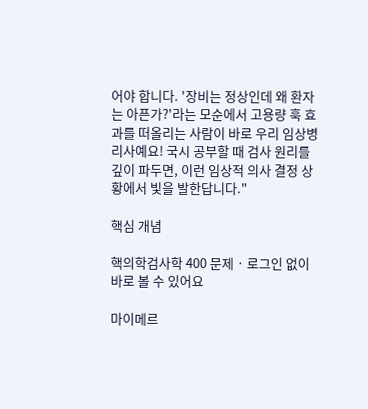어야 합니다. '장비는 정상인데 왜 환자는 아픈가?'라는 모순에서 고용량 훅 효과를 떠올리는 사람이 바로 우리 임상병리사예요! 국시 공부할 때 검사 원리를 깊이 파두면, 이런 임상적 의사 결정 상황에서 빛을 발한답니다."

핵심 개념

핵의학검사학 400 문제 · 로그인 없이 바로 볼 수 있어요

마이메르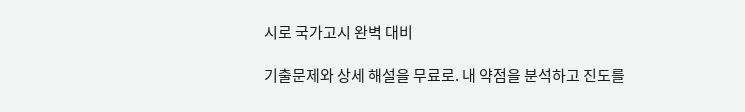시로 국가고시 완벽 대비

기출문제와 상세 해설을 무료로. 내 약점을 분석하고 진도를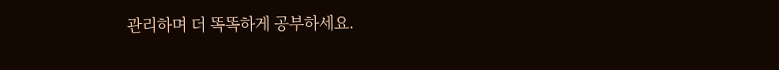관리하며 더 똑똑하게 공부하세요.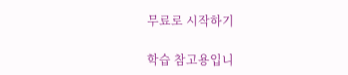무료로 시작하기

학습 참고용입니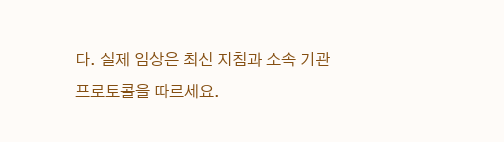다. 실제 임상은 최신 지침과 소속 기관 프로토콜을 따르세요.